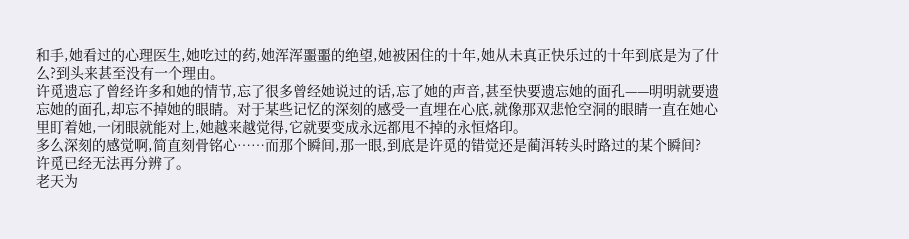和手,她看过的心理医生,她吃过的药,她浑浑噩噩的绝望,她被困住的十年,她从未真正快乐过的十年到底是为了什么?到头来甚至没有一个理由。
许觅遗忘了曾经许多和她的情节,忘了很多曾经她说过的话,忘了她的声音,甚至快要遗忘她的面孔——明明就要遗忘她的面孔,却忘不掉她的眼睛。对于某些记忆的深刻的感受一直埋在心底,就像那双悲怆空洞的眼睛一直在她心里盯着她,一闭眼就能对上,她越来越觉得,它就要变成永远都甩不掉的永恒烙印。
多么深刻的感觉啊,简直刻骨铭心……而那个瞬间,那一眼,到底是许觅的错觉还是蔺洱转头时路过的某个瞬间?
许觅已经无法再分辨了。
老天为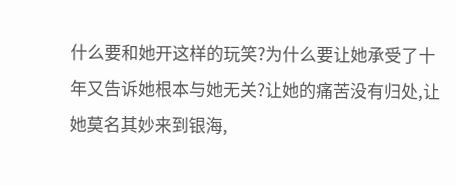什么要和她开这样的玩笑?为什么要让她承受了十年又告诉她根本与她无关?让她的痛苦没有归处,让她莫名其妙来到银海,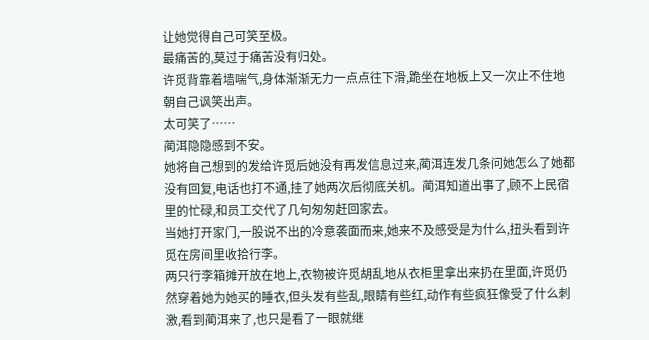让她觉得自己可笑至极。
最痛苦的,莫过于痛苦没有归处。
许觅背靠着墙喘气,身体渐渐无力一点点往下滑,跪坐在地板上又一次止不住地朝自己讽笑出声。
太可笑了……
蔺洱隐隐感到不安。
她将自己想到的发给许觅后她没有再发信息过来,蔺洱连发几条问她怎么了她都没有回复,电话也打不通,挂了她两次后彻底关机。蔺洱知道出事了,顾不上民宿里的忙碌,和员工交代了几句匆匆赶回家去。
当她打开家门,一股说不出的冷意袭面而来,她来不及感受是为什么,扭头看到许觅在房间里收拾行李。
两只行李箱摊开放在地上,衣物被许觅胡乱地从衣柜里拿出来扔在里面,许觅仍然穿着她为她买的睡衣,但头发有些乱,眼睛有些红,动作有些疯狂像受了什么刺激,看到蔺洱来了,也只是看了一眼就继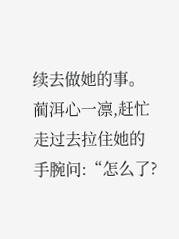续去做她的事。
蔺洱心一凛,赶忙走过去拉住她的手腕问:“怎么了?